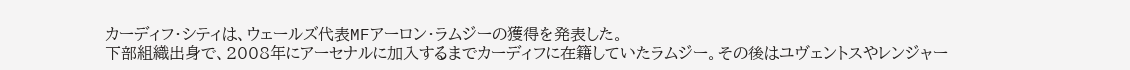カーディフ・シティは、ウェールズ代表MFアーロン・ラムジーの獲得を発表した。
下部組織出身で、2008年にアーセナルに加入するまでカーディフに在籍していたラムジー。その後はユヴェントスやレンジャー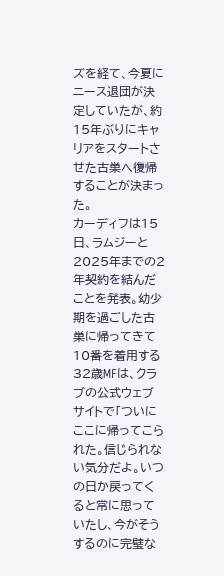ズを経て、今夏にニース退団が決定していたが、約15年ぶりにキャリアをスタートさせた古巣へ復帰することが決まった。
カーディフは15日、ラムジーと2025年までの2年契約を結んだことを発表。幼少期を過ごした古巣に帰ってきて10番を着用する32歳MFは、クラブの公式ウェブサイトで「ついにここに帰ってこられた。信じられない気分だよ。いつの日か戻ってくると常に思っていたし、今がそうするのに完璧な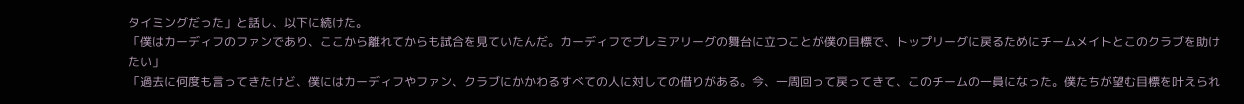タイミングだった」と話し、以下に続けた。
「僕はカーディフのファンであり、ここから離れてからも試合を見ていたんだ。カーディフでプレミアリーグの舞台に立つことが僕の目標で、トップリーグに戻るためにチームメイトとこのクラブを助けたい」
「過去に何度も言ってきたけど、僕にはカーディフやファン、クラブにかかわるすべての人に対しての借りがある。今、一周回って戻ってきて、このチームの一員になった。僕たちが望む目標を叶えられ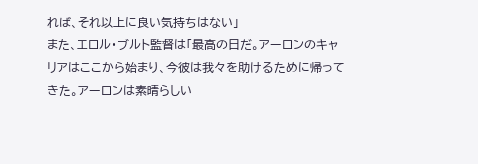れば、それ以上に良い気持ちはない」
また、エロル・ブルト監督は「最高の日だ。アーロンのキャリアはここから始まり、今彼は我々を助けるために帰ってきた。アーロンは素晴らしい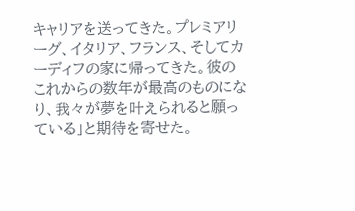キャリアを送ってきた。プレミアリーグ、イタリア、フランス、そしてカーディフの家に帰ってきた。彼のこれからの数年が最高のものになり、我々が夢を叶えられると願っている」と期待を寄せた。